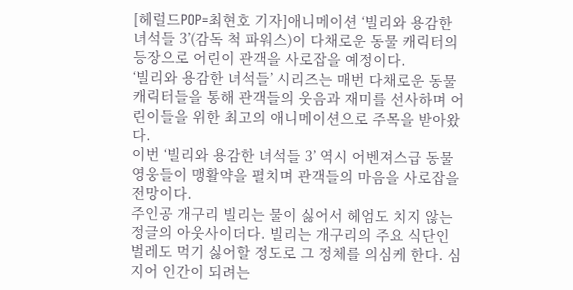[헤럴드POP=최현호 기자]애니메이션 ‘빌리와 용감한 녀석들 3’(감독 척 파워스)이 다채로운 동물 캐릭터의 등장으로 어린이 관객을 사로잡을 예정이다.
‘빌리와 용감한 녀석들’ 시리즈는 매번 다채로운 동물 캐릭터들을 통해 관객들의 웃음과 재미를 선사하며 어린이들을 위한 최고의 애니메이션으로 주목을 받아왔다.
이번 ‘빌리와 용감한 녀석들 3’ 역시 어벤져스급 동물 영웅들이 맹활약을 펼치며 관객들의 마음을 사로잡을 전망이다.
주인공 개구리 빌리는 물이 싫어서 헤엄도 치지 않는 정글의 아웃사이더다. 빌리는 개구리의 주요 식단인 벌레도 먹기 싫어할 정도로 그 정체를 의심케 한다. 심지어 인간이 되려는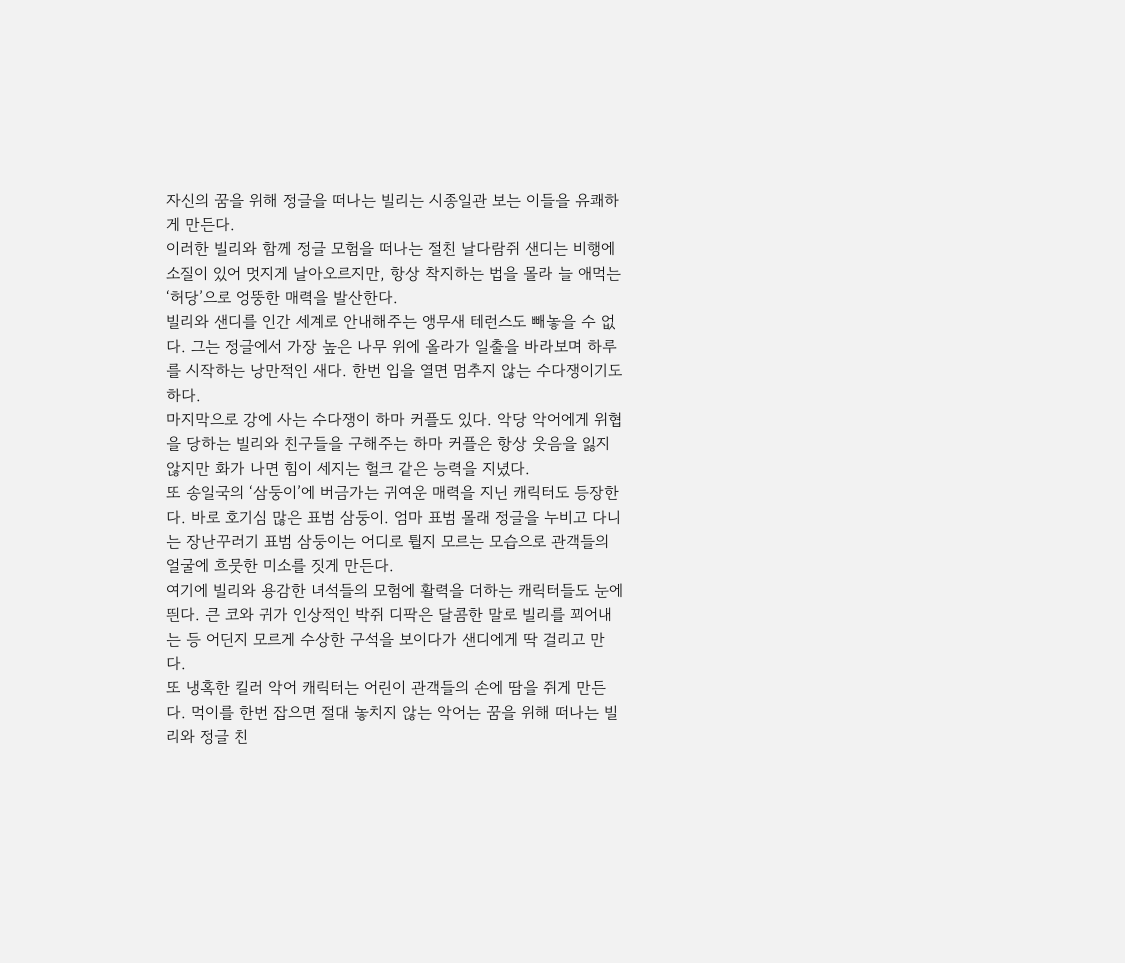자신의 꿈을 위해 정글을 떠나는 빌리는 시종일관 보는 이들을 유쾌하게 만든다.
이러한 빌리와 함께 정글 모험을 떠나는 절친 날다람쥐 샌디는 비행에 소질이 있어 멋지게 날아오르지만, 항상 착지하는 법을 몰라 늘 애먹는 ‘허당’으로 엉뚱한 매력을 발산한다.
빌리와 샌디를 인간 세계로 안내해주는 앵무새 테런스도 빼놓을 수 없다. 그는 정글에서 가장 높은 나무 위에 올라가 일출을 바라보며 하루를 시작하는 낭만적인 새다. 한번 입을 열면 멈추지 않는 수다쟁이기도 하다.
마지막으로 강에 사는 수다쟁이 하마 커플도 있다. 악당 악어에게 위협을 당하는 빌리와 친구들을 구해주는 하마 커플은 항상 웃음을 잃지 않지만 화가 나면 힘이 세지는 헐크 같은 능력을 지녔다.
또 송일국의 ‘삼둥이’에 버금가는 귀여운 매력을 지닌 캐릭터도 등장한다. 바로 호기심 많은 표범 삼둥이. 엄마 표범 몰래 정글을 누비고 다니는 장난꾸러기 표범 삼둥이는 어디로 튈지 모르는 모습으로 관객들의 얼굴에 흐뭇한 미소를 짓게 만든다.
여기에 빌리와 용감한 녀석들의 모험에 활력을 더하는 캐릭터들도 눈에 띈다. 큰 코와 귀가 인상적인 박쥐 디팍은 달콤한 말로 빌리를 꾀어내는 등 어딘지 모르게 수상한 구석을 보이다가 샌디에게 딱 걸리고 만다.
또 냉혹한 킬러 악어 캐릭터는 어린이 관객들의 손에 땀을 쥐게 만든다. 먹이를 한번 잡으면 절대 놓치지 않는 악어는 꿈을 위해 떠나는 빌리와 정글 친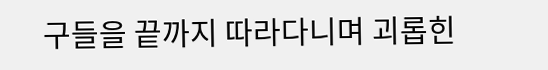구들을 끝까지 따라다니며 괴롭힌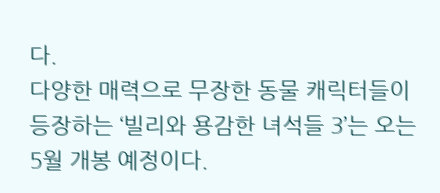다.
다양한 매력으로 무장한 동물 캐릭터들이 등장하는 ‘빌리와 용감한 녀석들 3’는 오는 5월 개봉 예정이다.